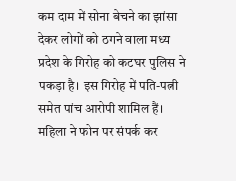कम दाम में सोना बेचने का झांसा देकर लोगों को ठगने वाला मध्य प्रदेश के गिरोह को कटघर पुलिस ने पकड़ा है। इस गिरोह में पति-पत्नी समेत पांच आरोपी शामिल हैं। महिला ने फोन पर संपर्क कर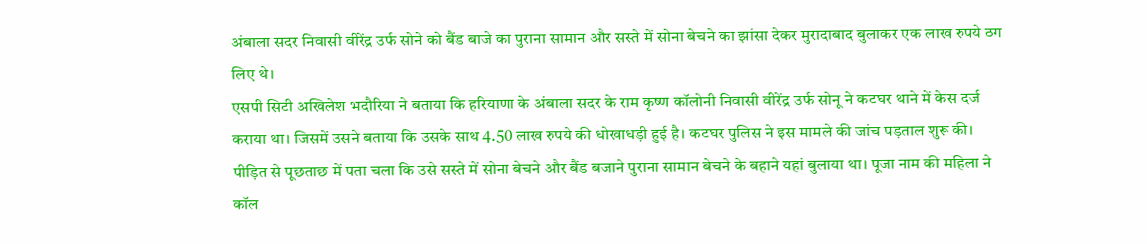अंबाला सदर निवासी वीरेंद्र उर्फ सोने को बैंड बाजे का पुराना सामान और सस्ते में सोना बेचने का झांसा देकर मुरादाबाद बुलाकर एक लाख रुपये ठग लिए थे।
एसपी सिटी अखिलेश भदौरिया ने बताया कि हरियाणा के अंबाला सदर के राम कृष्ण कॉलोनी निवासी वीरेंद्र उर्फ सोनू ने कटघर थाने में केस दर्ज कराया था। जिसमें उसने बताया कि उसके साथ 4.50 लाख रुपये की धोखाधड़ी हुई है। कटघर पुलिस ने इस मामले की जांच पड़ताल शुरू की।
पीड़ित से पूछताछ में पता चला कि उसे सस्ते में सोना बेचने और बैंड बजाने पुराना सामान बेचने के बहाने यहां बुलाया था। पूजा नाम की महिला ने कॉल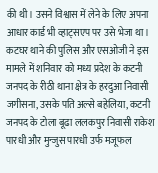की थी। उसने विश्वास में लेने के लिए अपना आधार कार्ड भी व्हाट्सएप पर उसे भेजा था।
कटघर थाने की पुलिस और एसओजी ने इस मामले में शनिवार को मध्य प्रदेश के कटनी जनपद के रीठी थाना क्षेत्र के हरदुआ निवासी जगीसना, उसके पति अल्से बहेलिया, कटनी जनपद के टोला बूढा ललकपुर निवासी राकेश पारधी और मुन्जुस पारधी उर्फ मजूफल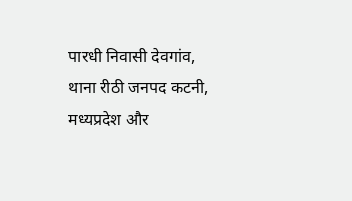पारधी निवासी देवगांव, थाना रीठी जनपद कटनी, मध्यप्रदेश और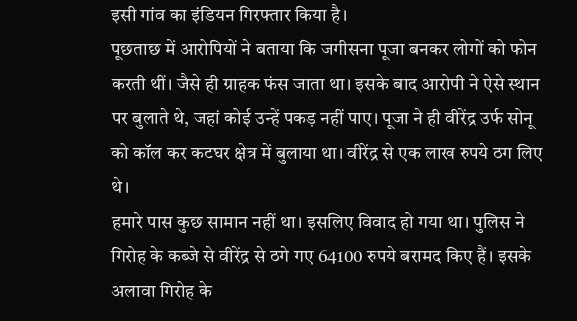इसी गांव का इंडियन गिरफ्तार किया है।
पूछताछ में आरोपियों ने बताया कि जगीसना पूजा बनकर लोगों को फोन करती थीं। जैसे ही ग्राहक फंस जाता था। इसके बाद आरोपी ने ऐसे स्थान पर बुलाते थे, जहां कोई उन्हें पकड़ नहीं पाए। पूजा ने ही वीरेंद्र उर्फ सोनू को कॉल कर कटघर क्षेत्र में बुलाया था। वीरेंद्र से एक लाख रुपये ठग लिए थे।
हमारे पास कुछ सामान नहीं था। इसलिए विवाद हो गया था। पुलिस ने गिरोह के कब्जे से वीरेंद्र से ठगे गए 64100 रुपये बरामद किए हैं। इसके अलावा गिरोह के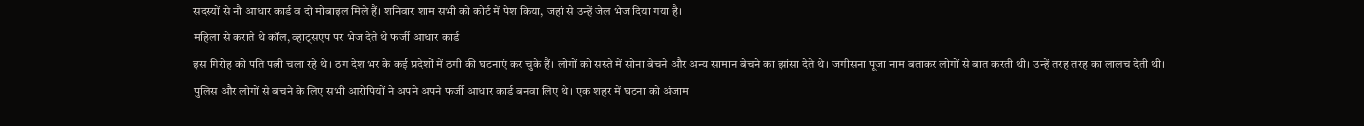सदस्यों से नौ आधार कार्ड व दो मोबाइल मिले हैं। शनिवार शाम सभी को कोर्ट में पेश किया, जहां से उन्हें जेल भेज दिया गया है।
महिला से कराते थे कॉल, व्हाट्सएप पर भेज देते थे फर्जी आधार कार्ड
इस गिरोह को पति पत्नी चला रहे थे। ठग देश भर के कई प्रदेशों में ठगी की घटनाएं कर चुके हैं। लोगों को सस्ते में सोना बेचने और अन्य सामान बेचने का झांसा देते थे। जगीसना पूजा नाम बताकर लोगों से बात करती थी। उन्हें तरह तरह का लालच देती थी।
पुलिस और लोगों से बचने के लिए सभी आरोपियों ने अपने अपने फर्जी आधार कार्ड बनवा लिए थे। एक शहर में घटना को अंजाम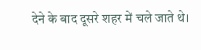देने के बाद दूसरे शहर में चले जाते थे।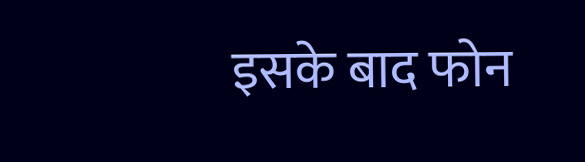इसके बाद फोन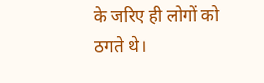के जरिए ही लोगों को ठगते थे।